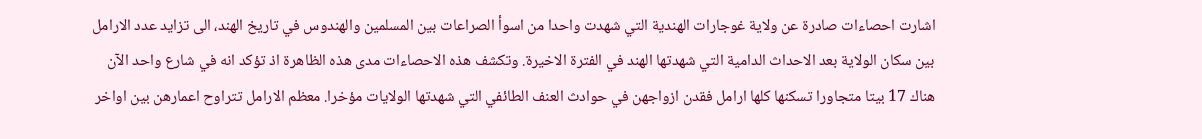اشارت احصاءات صادرة عن ولاية غوجارات الهندية التي شهدت واحدا من اسوأ الصراعات بين المسلمين والهندوس في تاريخ الهند، الى تزايد عدد الارامل بين سكان الولاية بعد الاحداث الدامية التي شهدتها الهند في الفترة الاخيرة. وتكشف هذه الاحصاءات مدى هذه الظاهرة اذ تؤكد انه في شارع واحد الآن هناك 17 بيتا متجاورا تسكنها كلها ارامل فقدن ازواجهن في حوادث العنف الطائفي التي شهدتها الولايات مؤخرا. معظم الارامل تتراوح اعمارهن بين اواخر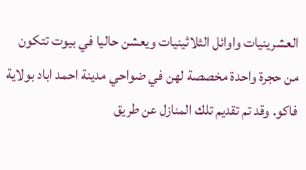العشرينيات واوائل الثلاثينيات ويعشن حاليا في بيوت تتكون من حجرة واحدة مخصصة لهن في ضواحي مدينة احمد اباد بولاية فاكو. وقد تم تقديم تلك المنازل عن طريق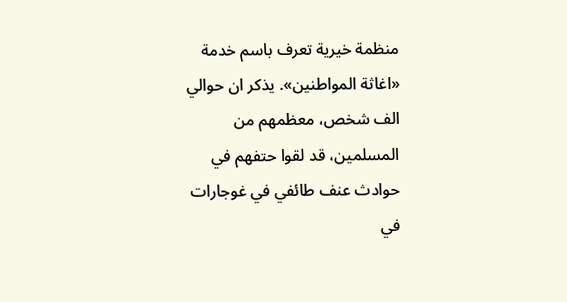منظمة خيرية تعرف باسم خدمة «اغاثة المواطنين». يذكر ان حوالي الف شخص، معظمهم من المسلمين، قد لقوا حتفهم في حوادث عنف طائفي في غوجارات في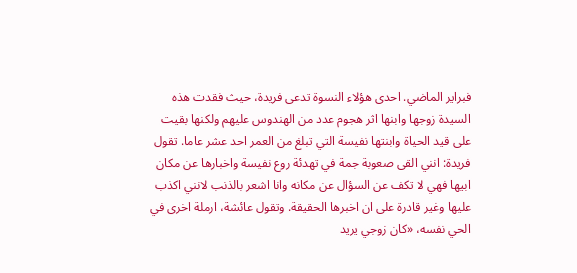فبراير الماضي. احدى هؤلاء النسوة تدعى فريدة، حيث فقدت هذه السيدة زوجها وابنها اثر هجوم عدد من الهندوس عليهم ولكنها بقيت على قيد الحياة وابنتها نفيسة التي تبلغ من العمر احد عشر عاما. تقول فريدة: انني القى صعوبة جمة في تهدئة روع نفيسة واخبارها عن مكان ابيها فهي لا تكف عن السؤال عن مكانه وانا اشعر بالذنب لانني اكذب عليها وغير قادرة على ان اخبرها الحقيقة. وتقول عائشة، ارملة اخرى في الحي نفسه، «كان زوجي يريد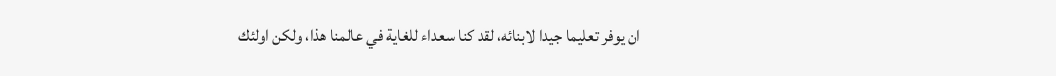ان يوفر تعليما جيدا لابنائه، لقد كنا سعداء للغاية في عالمنا هذا، ولكن اولئك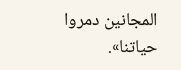المجانين دمروا حياتنا».